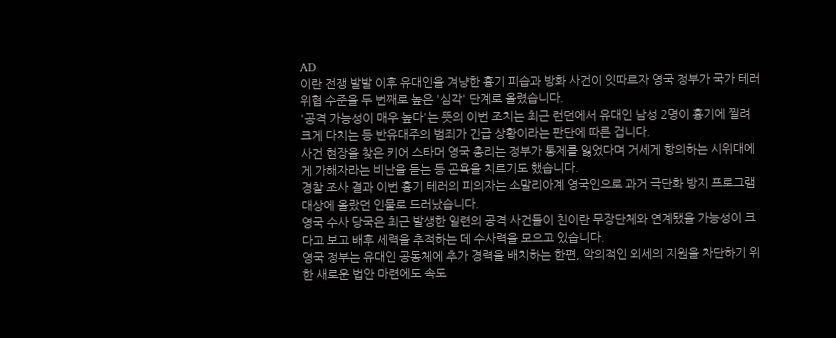AD
이란 전쟁 발발 이후 유대인을 겨냥한 흉기 피습과 방화 사건이 잇따르자 영국 정부가 국가 테러 위협 수준을 두 번째로 높은 '심각' 단계로 올렸습니다.
'공격 가능성이 매우 높다'는 뜻의 이번 조치는 최근 런던에서 유대인 남성 2명이 흉기에 찔려 크게 다치는 등 반유대주의 범죄가 긴급 상황이라는 판단에 따른 겁니다.
사건 현장을 찾은 키어 스타머 영국 총리는 정부가 통제를 잃었다며 거세게 항의하는 시위대에게 가해자라는 비난을 듣는 등 곤욕을 치르기도 했습니다.
경찰 조사 결과 이번 흉기 테러의 피의자는 소말리아계 영국인으로 과거 극단화 방지 프로그램 대상에 올랐던 인물로 드러났습니다.
영국 수사 당국은 최근 발생한 일련의 공격 사건들이 친이란 무장단체와 연계됐을 가능성이 크다고 보고 배후 세력을 추적하는 데 수사력을 모으고 있습니다.
영국 정부는 유대인 공동체에 추가 경력을 배치하는 한편, 악의적인 외세의 지원을 차단하기 위한 새로운 법안 마련에도 속도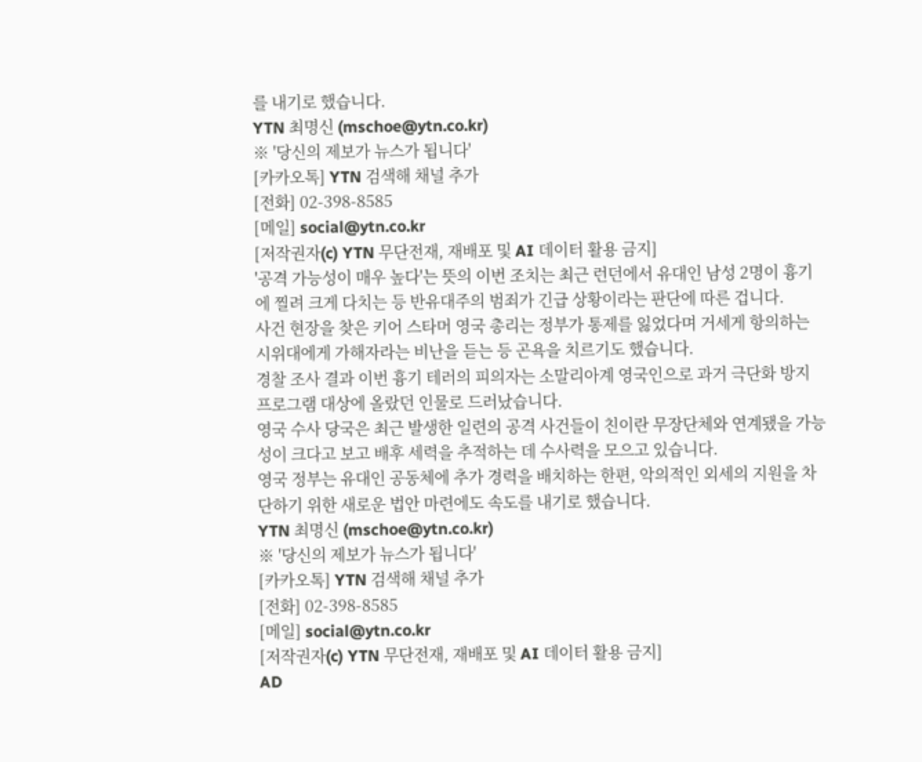를 내기로 했습니다.
YTN 최명신 (mschoe@ytn.co.kr)
※ '당신의 제보가 뉴스가 됩니다'
[카카오톡] YTN 검색해 채널 추가
[전화] 02-398-8585
[메일] social@ytn.co.kr
[저작권자(c) YTN 무단전재, 재배포 및 AI 데이터 활용 금지]
'공격 가능성이 매우 높다'는 뜻의 이번 조치는 최근 런던에서 유대인 남성 2명이 흉기에 찔려 크게 다치는 등 반유대주의 범죄가 긴급 상황이라는 판단에 따른 겁니다.
사건 현장을 찾은 키어 스타머 영국 총리는 정부가 통제를 잃었다며 거세게 항의하는 시위대에게 가해자라는 비난을 듣는 등 곤욕을 치르기도 했습니다.
경찰 조사 결과 이번 흉기 테러의 피의자는 소말리아계 영국인으로 과거 극단화 방지 프로그램 대상에 올랐던 인물로 드러났습니다.
영국 수사 당국은 최근 발생한 일련의 공격 사건들이 친이란 무장단체와 연계됐을 가능성이 크다고 보고 배후 세력을 추적하는 데 수사력을 모으고 있습니다.
영국 정부는 유대인 공동체에 추가 경력을 배치하는 한편, 악의적인 외세의 지원을 차단하기 위한 새로운 법안 마련에도 속도를 내기로 했습니다.
YTN 최명신 (mschoe@ytn.co.kr)
※ '당신의 제보가 뉴스가 됩니다'
[카카오톡] YTN 검색해 채널 추가
[전화] 02-398-8585
[메일] social@ytn.co.kr
[저작권자(c) YTN 무단전재, 재배포 및 AI 데이터 활용 금지]
AD